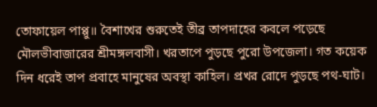তোফায়েল পাপ্পু॥ বৈশাখের শুরুতেই তীব্র তাপদাহের কবলে পড়েছে মৌলভীবাজারের শ্রীমঙ্গলবাসী। খরতাপে পুড়ছে পুরো উপজেলা। গত কয়েক দিন ধরেই তাপ প্রবাহে মানুষের অবস্থা কাহিল। প্রখর রোদে পুড়ছে পথ-ঘাট।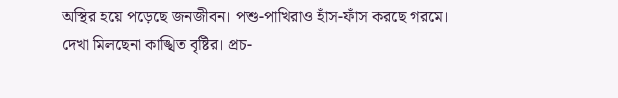অস্থির হয়ে পড়েছে জনজীবন। পশু-পাখিরাও হাঁস-ফাঁস করছে গরমে। দেখা মিলছেনা কাঙ্খিত বৃষ্টির। প্রচ-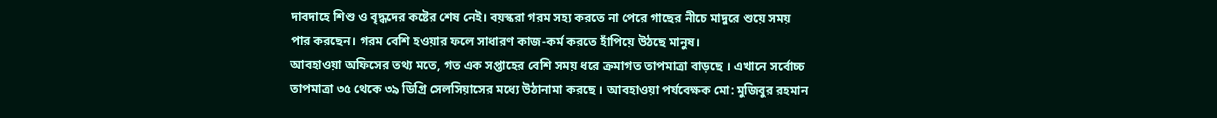দাবদাহে শিশু ও বৃদ্ধদের কষ্টের শেষ নেই। বয়স্করা গরম সহ্য করতে না পেরে গাছের নীচে মাদুরে শুয়ে সময় পার করছেন। গরম বেশি হওয়ার ফলে সাধারণ কাজ-কর্ম করতে হাঁপিয়ে উঠছে মানুষ।
আবহাওয়া অফিসের তথ্য মতে, গত এক সপ্তাহের বেশি সময় ধরে ক্রমাগত তাপমাত্রা বাড়ছে । এখানে সর্বোচ্চ তাপমাত্রা ৩৫ থেকে ৩৯ ডিগ্রি সেলসিয়াসের মধ্যে উঠানামা করছে । আবহাওয়া পর্যবেক্ষক মো: মুজিবুর রহমান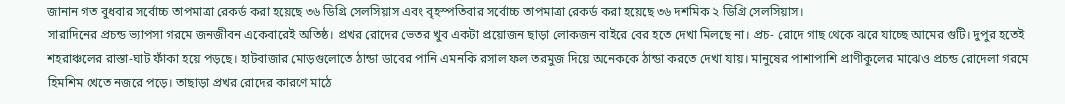জানান গত বুধবার সর্বোচ্চ তাপমাত্রা রেকর্ড করা হয়েছে ৩৬ ডিগ্রি সেলসিয়াস এবং বৃহস্পতিবার সর্বোচ্চ তাপমাত্রা রেকর্ড করা হয়েছে ৩৬ দশমিক ২ ডিগ্রি সেলসিয়াস।
সারাদিনের প্রচন্ড ভ্যাপসা গরমে জনজীবন একেবারেই অতিষ্ঠ। প্রখর রোদের ভেতর খুব একটা প্রয়োজন ছাড়া লোকজন বাইরে বের হতে দেখা মিলছে না। প্রচ- রোদে গাছ থেকে ঝরে যাচ্ছে আমের গুটি। দুপুর হতেই শহরাঞ্চলের রাস্তা-ঘাট ফাঁকা হয়ে পড়ছে। হাটবাজার মোড়গুলোতে ঠান্ডা ডাবের পানি এমনকি রসাল ফল তরমুজ দিয়ে অনেককে ঠান্ডা করতে দেখা যায়। মানুষের পাশাপাশি প্রাণীকুলের মাঝেও প্রচন্ড রোদেলা গরমে হিমশিম খেতে নজরে পড়ে। তাছাড়া প্রখর রোদের কারণে মাঠে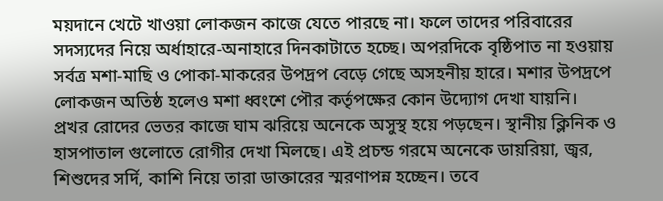ময়দানে খেটে খাওয়া লোকজন কাজে যেতে পারছে না। ফলে তাদের পরিবারের সদস্যদের নিয়ে অর্ধাহারে-অনাহারে দিনকাটাতে হচ্ছে। অপরদিকে বৃষ্ঠিপাত না হওয়ায় সর্বত্র মশা-মাছি ও পোকা-মাকরের উপদ্রপ বেড়ে গেছে অসহনীয় হারে। মশার উপদ্রপে লোকজন অতিষ্ঠ হলেও মশা ধ্বংশে পৌর কর্তৃপক্ষের কোন উদ্যোগ দেখা যায়নি।
প্রখর রোদের ভেতর কাজে ঘাম ঝরিয়ে অনেকে অসুস্থ হয়ে পড়ছেন। স্থানীয় ক্লিনিক ও হাসপাতাল গুলোতে রোগীর দেখা মিলছে। এই প্রচন্ড গরমে অনেকে ডায়রিয়া, জ্বর, শিশুদের সর্দি, কাশি নিয়ে তারা ডাক্তারের স্মরণাপন্ন হচ্ছেন। তবে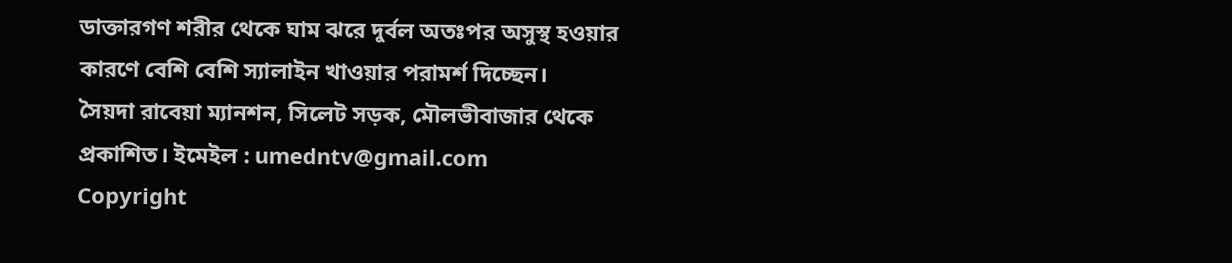ডাক্তারগণ শরীর থেকে ঘাম ঝরে দুর্বল অতঃপর অসুস্থ হওয়ার কারণে বেশি বেশি স্যালাইন খাওয়ার পরামর্শ দিচ্ছেন।
সৈয়দা রাবেয়া ম্যানশন, সিলেট সড়ক, মৌলভীবাজার থেকে প্রকাশিত। ইমেইল : umedntv@gmail.com
Copyright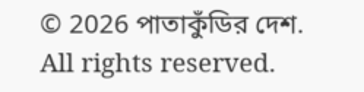© 2026 পাতাকুঁডির দেশ. All rights reserved.